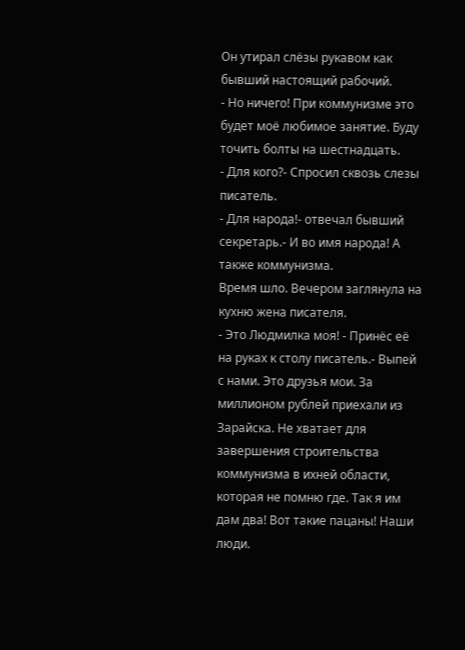Он утирал слёзы рукавом как бывший настоящий рабочий.
- Но ничего! При коммунизме это будет моё любимое занятие. Буду точить болты на шестнадцать.
- Для кого?- Спросил сквозь слезы писатель.
- Для народа!- отвечал бывший секретарь.- И во имя народа! А также коммунизма.
Время шло. Вечером заглянула на кухню жена писателя.
- Это Людмилка моя! - Принёс её на руках к столу писатель.- Выпей с нами. Это друзья мои. За миллионом рублей приехали из Зарайска. Не хватает для завершения строительства коммунизма в ихней области, которая не помню где. Так я им дам два! Вот такие пацаны! Наши люди.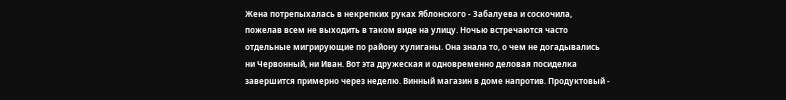Жена потрепыхалась в некрепких руках Яблонского - Забалуева и соскочила, пожелав всем не выходить в таком виде на улицу. Ночью встречаются часто отдельные мигрирующие по району хулиганы. Она знала то, о чем не догадывались ни Червонный, ни Иван. Вот эта дружеская и одновременно деловая посиделка завершится примерно через неделю. Винный магазин в доме напротив. Продуктовый -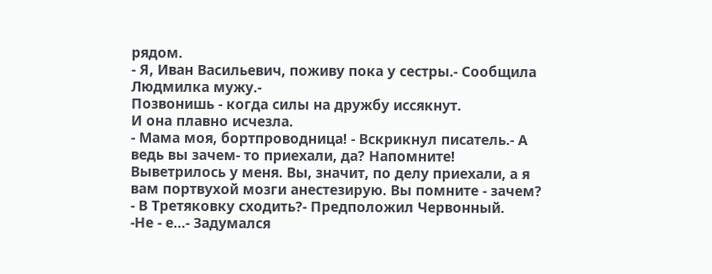рядом.
- Я, Иван Васильевич, поживу пока у сестры.- Сообщила Людмилка мужу.-
Позвонишь - когда силы на дружбу иссякнут.
И она плавно исчезла.
- Мама моя, бортпроводница! - Вскрикнул писатель.- А ведь вы зачем- то приехали, да? Напомните! Выветрилось у меня. Вы, значит, по делу приехали, а я вам портвухой мозги анестезирую. Вы помните - зачем?
- В Третяковку сходить?- Предположил Червонный.
-Не - е…- Задумался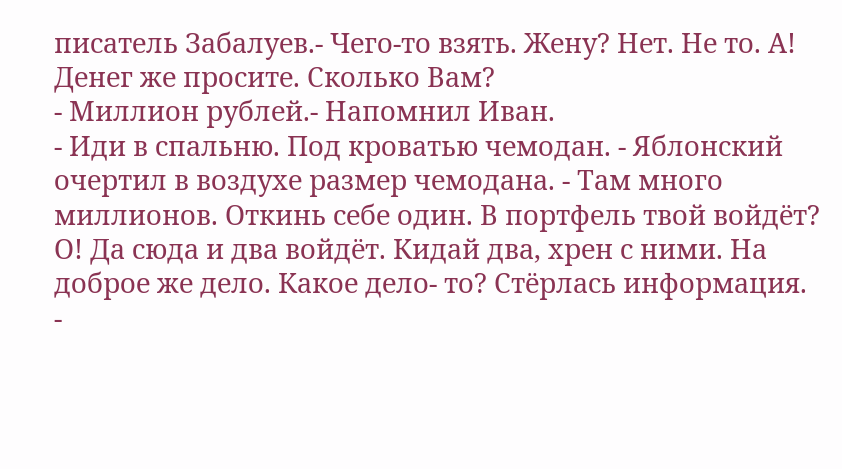писатель Забалуев.- Чего-то взять. Жену? Нет. Не то. А! Денег же просите. Сколько Вам?
- Миллион рублей.- Напомнил Иван.
- Иди в спальню. Под кроватью чемодан. - Яблонский очертил в воздухе размер чемодана. - Там много миллионов. Откинь себе один. В портфель твой войдёт? О! Да сюда и два войдёт. Кидай два, хрен с ними. На доброе же дело. Какое дело- то? Стёрлась информация.
-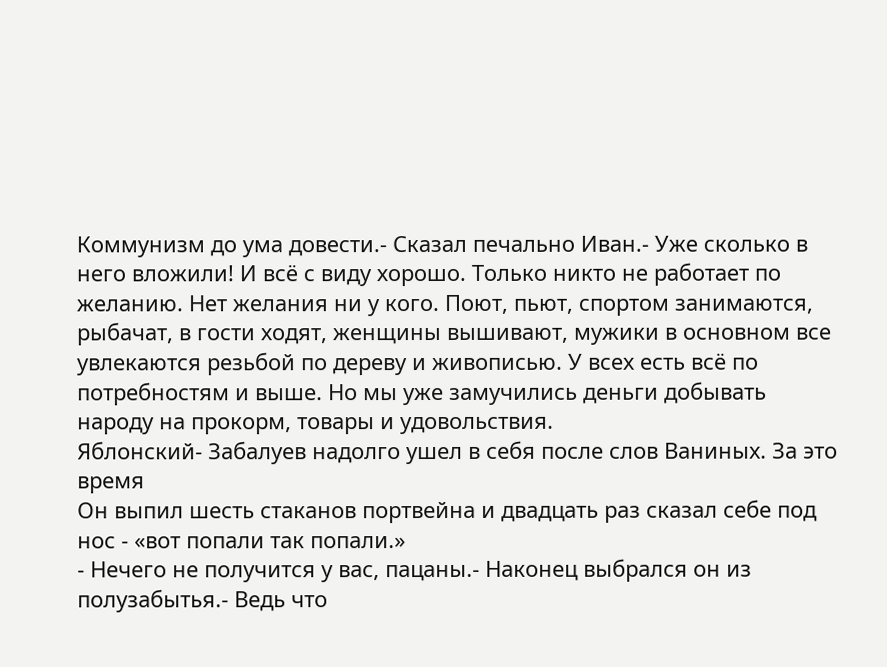Коммунизм до ума довести.- Сказал печально Иван.- Уже сколько в него вложили! И всё с виду хорошо. Только никто не работает по желанию. Нет желания ни у кого. Поют, пьют, спортом занимаются, рыбачат, в гости ходят, женщины вышивают, мужики в основном все увлекаются резьбой по дереву и живописью. У всех есть всё по потребностям и выше. Но мы уже замучились деньги добывать народу на прокорм, товары и удовольствия.
Яблонский- Забалуев надолго ушел в себя после слов Ваниных. За это время
Он выпил шесть стаканов портвейна и двадцать раз сказал себе под нос - «вот попали так попали.»
- Нечего не получится у вас, пацаны.- Наконец выбрался он из полузабытья.- Ведь что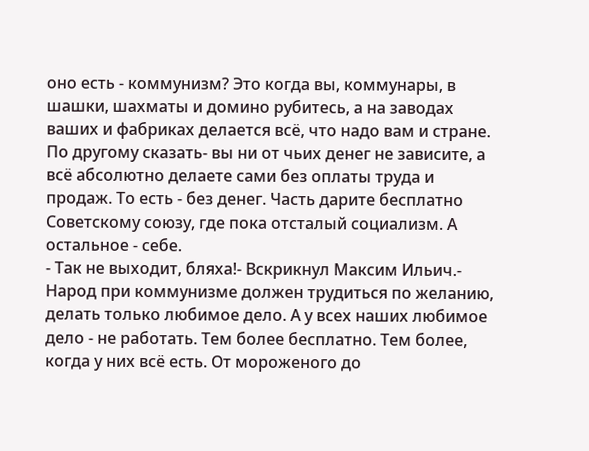оно есть - коммунизм? Это когда вы, коммунары, в шашки, шахматы и домино рубитесь, а на заводах ваших и фабриках делается всё, что надо вам и стране. По другому сказать- вы ни от чьих денег не зависите, а всё абсолютно делаете сами без оплаты труда и продаж. То есть - без денег. Часть дарите бесплатно Советскому союзу, где пока отсталый социализм. А остальное - себе.
- Так не выходит, бляха!- Вскрикнул Максим Ильич.- Народ при коммунизме должен трудиться по желанию, делать только любимое дело. А у всех наших любимое дело - не работать. Тем более бесплатно. Тем более, когда у них всё есть. От мороженого до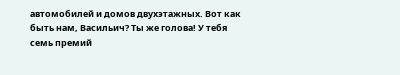автомобилей и домов двухэтажных. Вот как быть нам, Васильич? Ты же голова! У тебя семь премий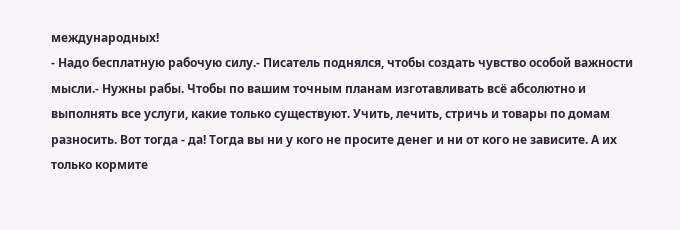международных!
- Надо бесплатную рабочую силу.- Писатель поднялся, чтобы создать чувство особой важности мысли.- Нужны рабы. Чтобы по вашим точным планам изготавливать всё абсолютно и выполнять все услуги, какие только существуют. Учить, лечить, стричь и товары по домам разносить. Вот тогда - да! Тогда вы ни у кого не просите денег и ни от кого не зависите. А их только кормите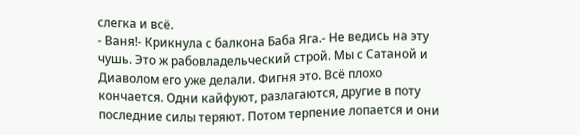слегка и всё.
- Ваня!- Крикнула с балкона Баба Яга.- Не ведись на эту чушь. Это ж рабовладельческий строй. Мы с Сатаной и Диаволом его уже делали. Фигня это. Всё плохо кончается. Одни кайфуют, разлагаются, другие в поту последние силы теряют. Потом терпение лопается и они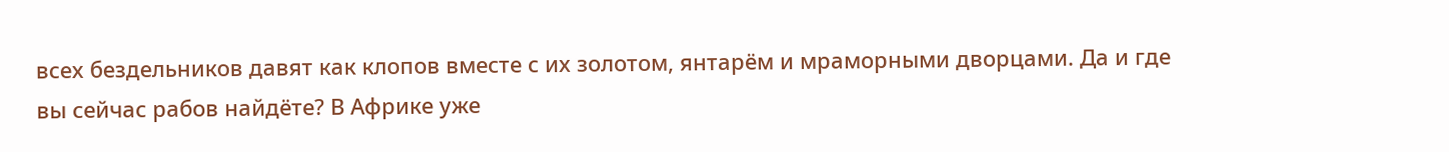всех бездельников давят как клопов вместе с их золотом, янтарём и мраморными дворцами. Да и где вы сейчас рабов найдёте? В Африке уже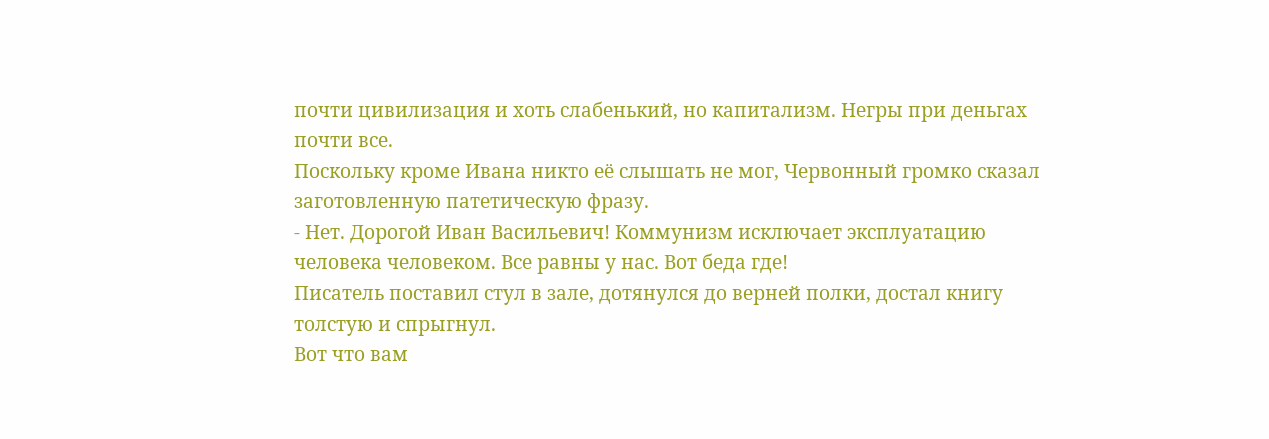почти цивилизация и хоть слабенький, но капитализм. Негры при деньгах почти все.
Поскольку кроме Ивана никто её слышать не мог, Червонный громко сказал заготовленную патетическую фразу.
- Нет. Дорогой Иван Васильевич! Коммунизм исключает эксплуатацию человека человеком. Все равны у нас. Вот беда где!
Писатель поставил стул в зале, дотянулся до верней полки, достал книгу толстую и спрыгнул.
Вот что вам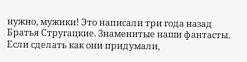нужно, мужики! Это написали три года назад Братья Стругацкие. Знаменитые наши фантасты. Если сделать как они придумали,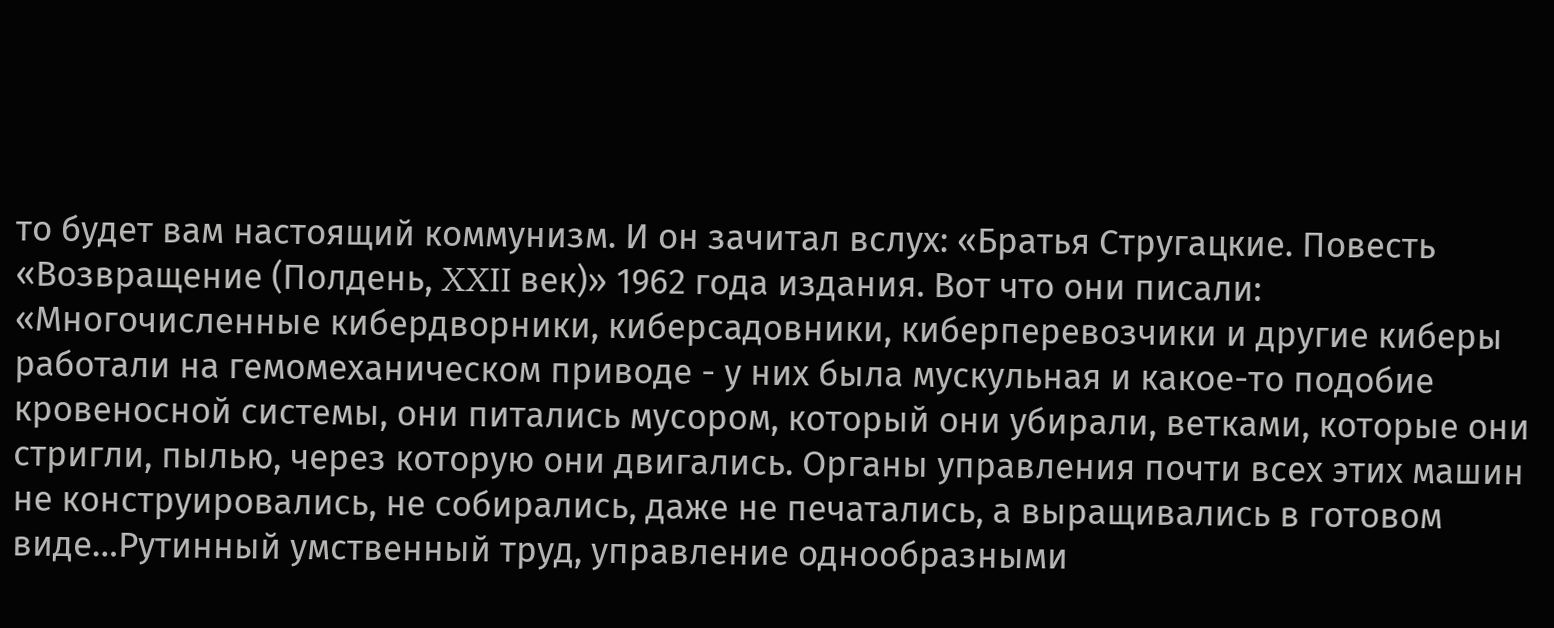то будет вам настоящий коммунизм. И он зачитал вслух: «Братья Стругацкие. Повесть «Возвращение (Полдень, XXII век)» 1962 года издания. Вот что они писали: «Многочисленные кибердворники, киберсадовники, киберперевозчики и другие киберы работали на гемомеханическом приводе - у них была мускульная и какое-то подобие кровеносной системы, они питались мусором, который они убирали, ветками, которые они стригли, пылью, через которую они двигались. Органы управления почти всех этих машин не конструировались, не собирались, даже не печатались, а выращивались в готовом виде…Рутинный умственный труд, управление однообразными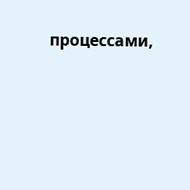процессами,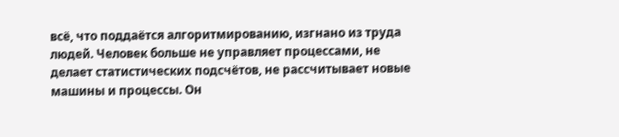всё, что поддаётся алгоритмированию, изгнано из труда людей. Человек больше не управляет процессами, не делает статистических подсчётов, не рассчитывает новые машины и процессы. Он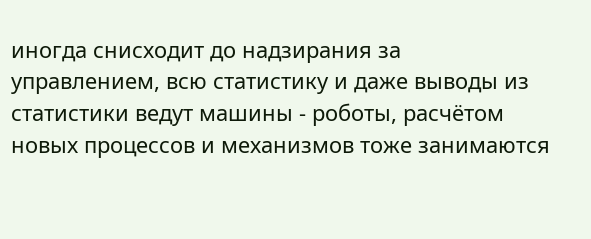иногда снисходит до надзирания за управлением, всю статистику и даже выводы из статистики ведут машины - роботы, расчётом новых процессов и механизмов тоже занимаются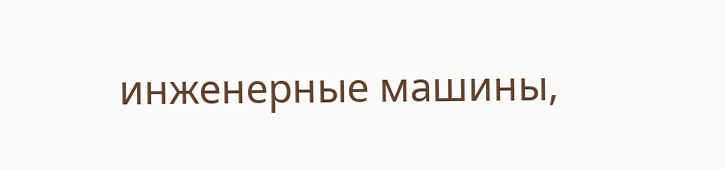инженерные машины,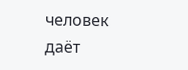человек даёт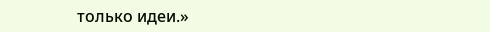только идеи.»